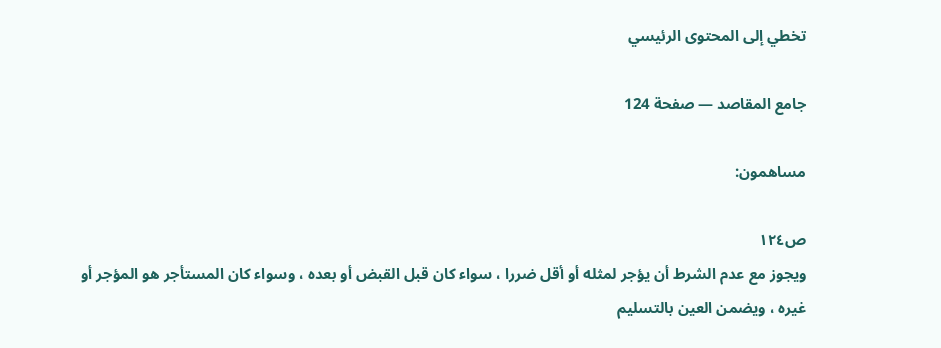تخطي إلى المحتوى الرئيسي

جامع المقاصد — صفحة 124

مساهمون:

ص١٢٤
ويجوز مع عدم الشرط أن يؤجر لمثله أو أقل ضررا ، سواء كان قبل القبض أو بعده ، وسواء كان المستأجر هو المؤجر أو غيره ، ويضمن العين بالتسليم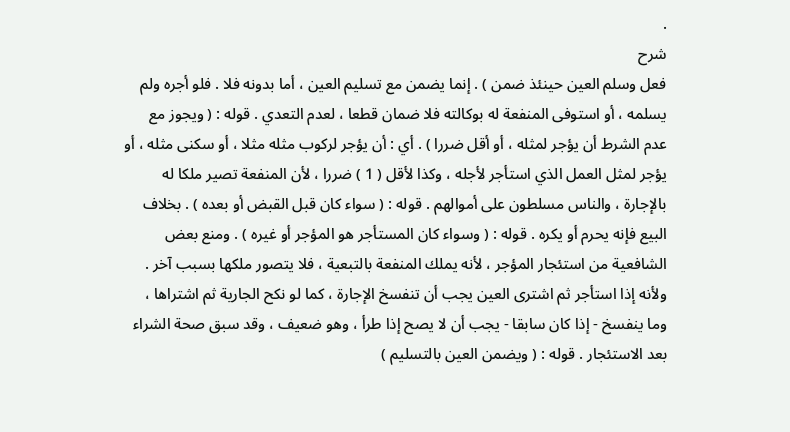.
شرح
فعل وسلم العين حينئذ ضمن ) . إنما يضمن مع تسليم العين ، أما بدونه فلا . فلو أجره ولم يسلمه ، أو استوفى المنفعة له بوكالته فلا ضمان قطعا ، لعدم التعدي . قوله : ( ويجوز مع عدم الشرط أن يؤجر لمثله ، أو أقل ضررا ) . أي : أن يؤجر لركوب مثله مثلا ، أو سكنى مثله ، أو يؤجر لمثل العمل الذي استأجر لأجله ، وكذا لأقل ( 1 ) ضررا ، لأن المنفعة تصير ملكا له بالإجارة ، والناس مسلطون على أموالهم . قوله : ( سواء كان قبل القبض أو بعده ) . بخلاف البيع فإنه يحرم أو يكره . قوله : ( وسواء كان المستأجر هو المؤجر أو غيره ) . ومنع بعض الشافعية من استئجار المؤجر ، لأنه يملك المنفعة بالتبعية ، فلا يتصور ملكها بسبب آخر . ولأنه إذا استأجر ثم اشترى العين يجب أن تنفسخ الإجارة ، كما لو نكح الجارية ثم اشتراها ، وما ينفسخ - إذا كان سابقا - يجب أن لا يصح إذا طرأ ، وهو ضعيف ، وقد سبق صحة الشراء بعد الاستئجار . قوله : ( ويضمن العين بالتسليم )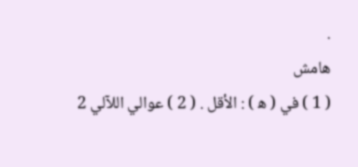.
هامش
( 1 ) في ( ه‍ ) : الأقل . ( 2 ) عوالي اللآلي 2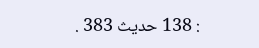: 138 حديث 383 .